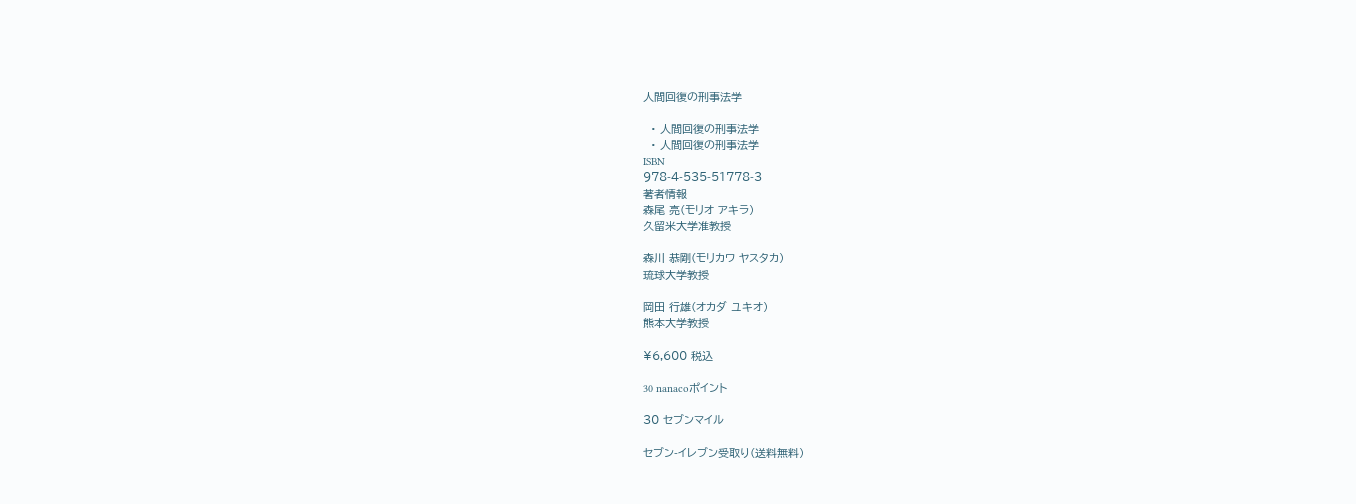人間回復の刑事法学

  • 人間回復の刑事法学
  • 人間回復の刑事法学
ISBN
978-4-535-51778-3
著者情報
森尾 亮(モリオ アキラ)
久留米大学准教授

森川 恭剛(モリカワ ヤスタカ)
琉球大学教授

岡田 行雄(オカダ ユキオ)
熊本大学教授

¥6,600 税込

30 nanacoポイント

30 セブンマイル

セブン-イレブン受取り(送料無料)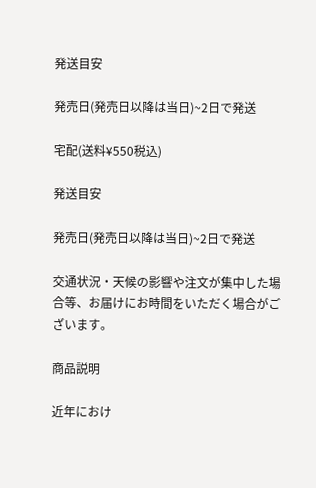発送目安

発売日(発売日以降は当日)~2日で発送

宅配(送料¥550税込)

発送目安

発売日(発売日以降は当日)~2日で発送

交通状況・天候の影響や注文が集中した場合等、お届けにお時間をいただく場合がございます。

商品説明

近年におけ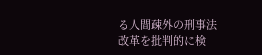る人間疎外の刑事法改革を批判的に検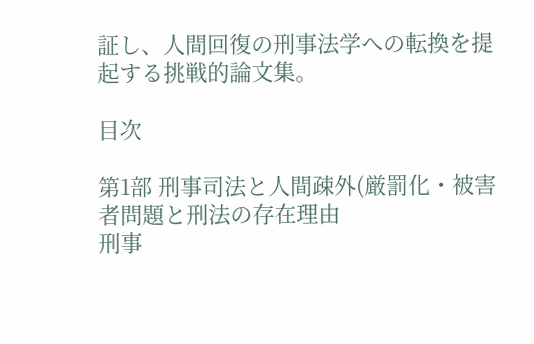証し、人間回復の刑事法学への転換を提起する挑戦的論文集。

目次

第1部 刑事司法と人間疎外(厳罰化・被害者問題と刑法の存在理由
刑事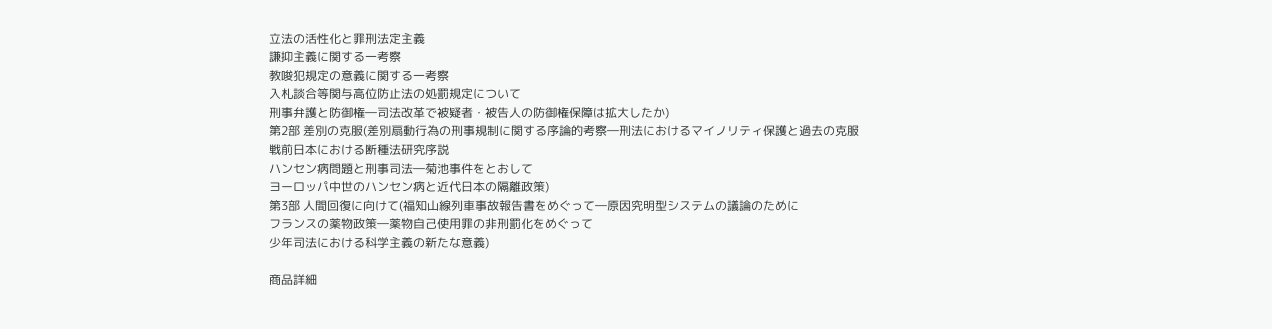立法の活性化と罪刑法定主義
謙抑主義に関する一考察
教唆犯規定の意義に関する一考察
入札談合等関与高位防止法の処罰規定について
刑事弁護と防御権―司法改革で被疑者・被告人の防御権保障は拡大したか)
第2部 差別の克服(差別扇動行為の刑事規制に関する序論的考察―刑法におけるマイノリティ保護と過去の克服
戦前日本における断種法研究序説
ハンセン病問題と刑事司法―菊池事件をとおして
ヨーロッパ中世のハンセン病と近代日本の隔離政策)
第3部 人間回復に向けて(福知山線列車事故報告書をめぐって―原因究明型システムの議論のために
フランスの薬物政策―薬物自己使用罪の非刑罰化をめぐって
少年司法における科学主義の新たな意義)

商品詳細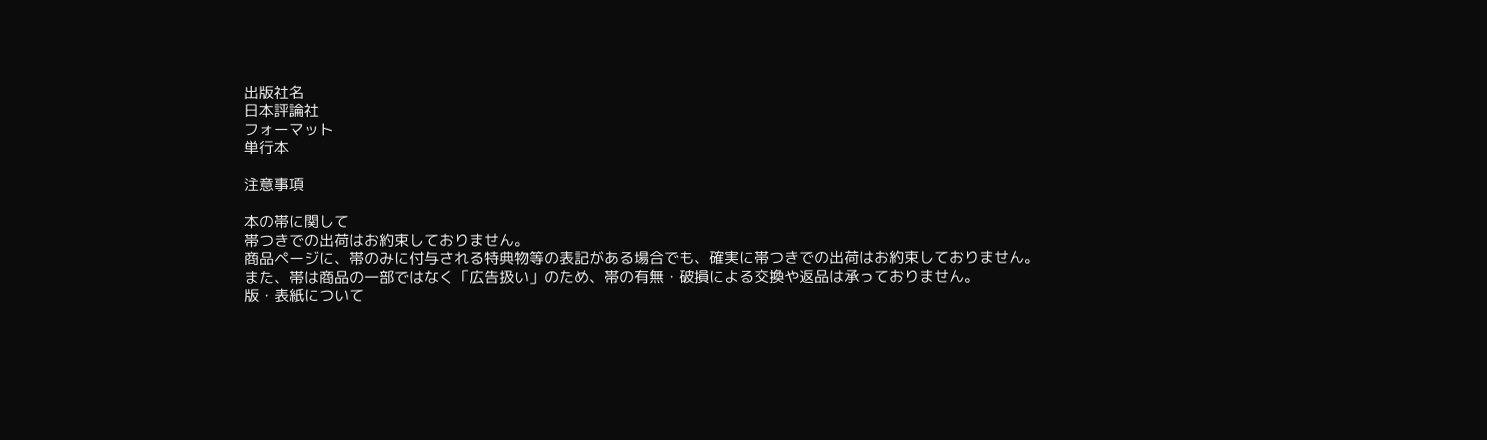出版社名
日本評論社
フォーマット
単行本

注意事項

本の帯に関して
帯つきでの出荷はお約束しておりません。
商品ページに、帯のみに付与される特典物等の表記がある場合でも、確実に帯つきでの出荷はお約束しておりません。
また、帯は商品の一部ではなく「広告扱い」のため、帯の有無・破損による交換や返品は承っておりません。
版・表紙について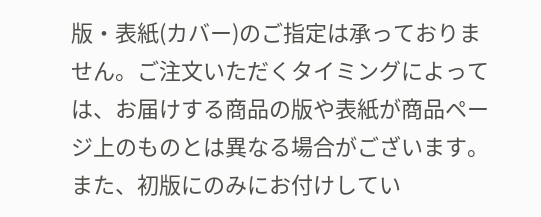版・表紙(カバー)のご指定は承っておりません。ご注文いただくタイミングによっては、お届けする商品の版や表紙が商品ページ上のものとは異なる場合がございます。
また、初版にのみにお付けしてい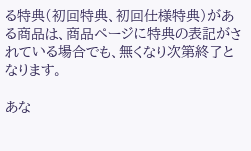る特典(初回特典、初回仕様特典)がある商品は、商品ページに特典の表記がされている場合でも、無くなり次第終了となります。

あな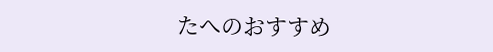たへのおすすめ